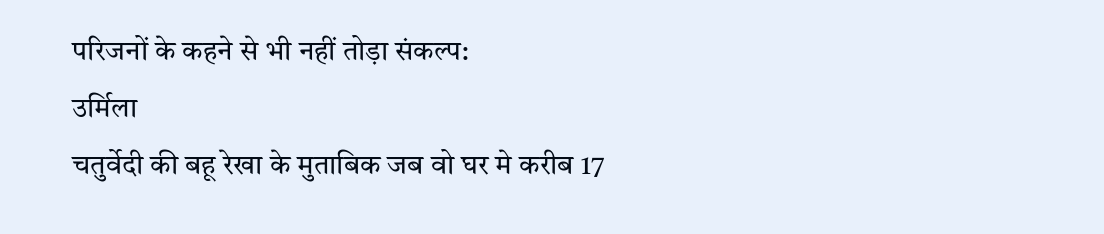परिजनों के कहने से भी नहीं तोड़ा संकल्प:
उर्मिला
चतुर्वेदी की बहू रेखा के मुताबिक जब वो घर मे करीब 17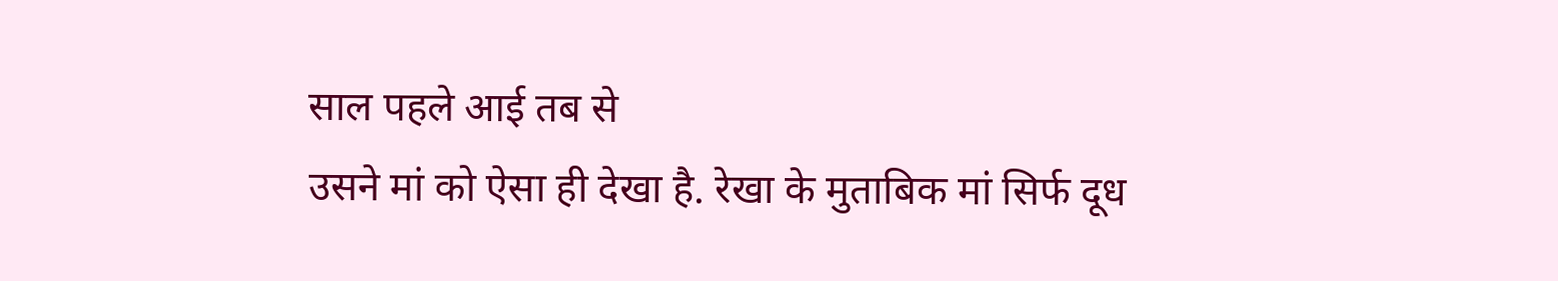साल पहले आई तब से
उसने मां को ऐसा ही देखा है. रेखा के मुताबिक मां सिर्फ दूध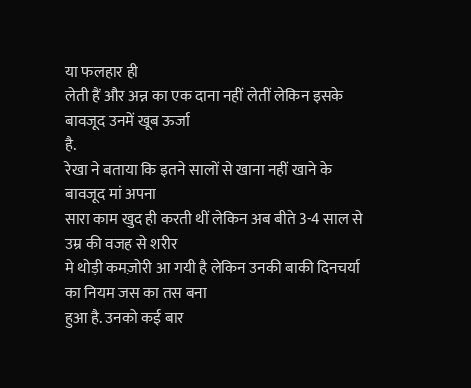या फलहार ही
लेती हैं और अन्न का एक दाना नहीं लेतीं लेकिन इसके बावजूद उनमें खूब ऊर्जा
है.
रेखा ने बताया कि इतने सालों से खाना नहीं खाने के बावजूद मां अपना
सारा काम खुद ही करती थीं लेकिन अब बीते 3-4 साल से उम्र की वजह से शरीर
मे थोड़ी कमज़ोरी आ गयी है लेकिन उनकी बाकी दिनचर्या का नियम जस का तस बना
हुआ है. उनको कई बार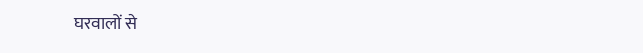घरवालों से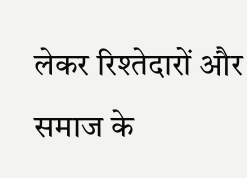लेकर रिश्तेदारों और समाज के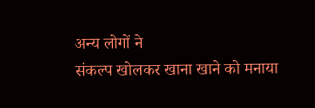अन्य लोगों ने
संकल्प खोलकर खाना खाने को मनाया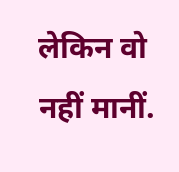लेकिन वो नहीं मानीं.